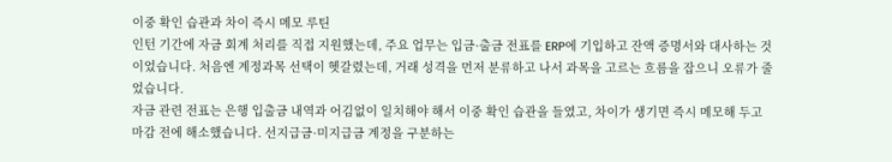이중 확인 습관과 차이 즉시 메모 루틴
인턴 기간에 자금 회계 처리를 직접 지원했는데, 주요 업무는 입금·출금 전표를 ERP에 기입하고 잔액 증명서와 대사하는 것이었습니다. 처음엔 계정과목 선택이 헷갈렸는데, 거래 성격을 먼저 분류하고 나서 과목을 고르는 흐름을 잡으니 오류가 줄었습니다.
자금 관련 전표는 은행 입출금 내역과 어김없이 일치해야 해서 이중 확인 습관을 들였고, 차이가 생기면 즉시 메모해 두고 마감 전에 해소했습니다. 선지급금·미지급금 계정을 구분하는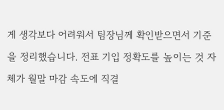게 생각보다 어려워서 팀장님께 확인받으면서 기준을 정리했습니다. 전표 기입 정확도를 높이는 것 자체가 월말 마감 속도에 직결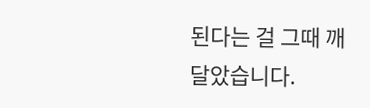된다는 걸 그때 깨달았습니다.